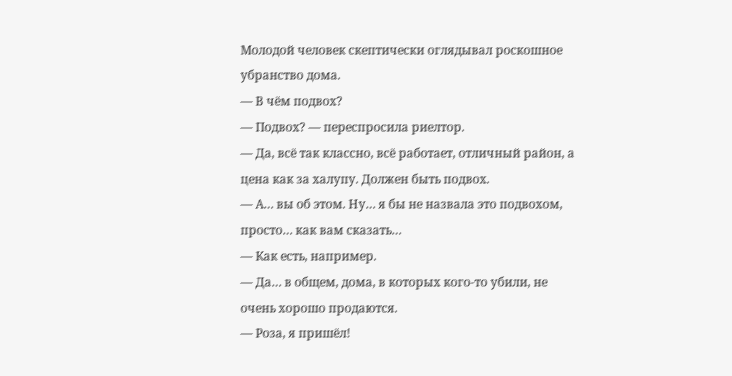Молодой человек скептически оглядывал роскошное убранство дома.
— В чём подвох?
— Подвох? — переспросила риелтор.
— Да, всё так классно, всё работает, отличный район, а цена как за халупу. Должен быть подвох.
— А… вы об этом. Ну… я бы не назвала это подвохом, просто… как вам сказать…
— Как есть, например.
— Да… в общем, дома, в которых кого-то убили, не очень хорошо продаются.
— Роза, я пришёл!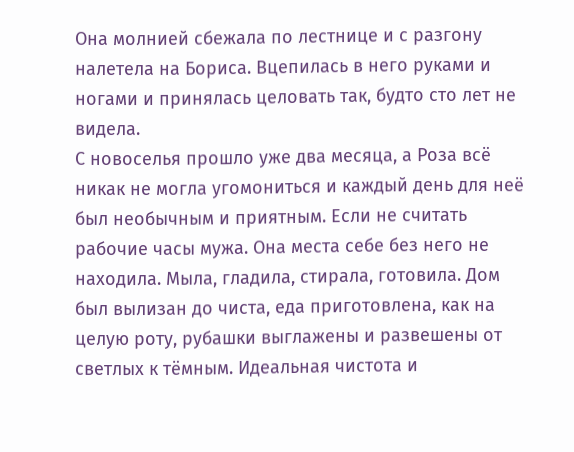Она молнией сбежала по лестнице и с разгону налетела на Бориса. Вцепилась в него руками и ногами и принялась целовать так, будто сто лет не видела.
С новоселья прошло уже два месяца, а Роза всё никак не могла угомониться и каждый день для неё был необычным и приятным. Если не считать рабочие часы мужа. Она места себе без него не находила. Мыла, гладила, стирала, готовила. Дом был вылизан до чиста, еда приготовлена, как на целую роту, рубашки выглажены и развешены от светлых к тёмным. Идеальная чистота и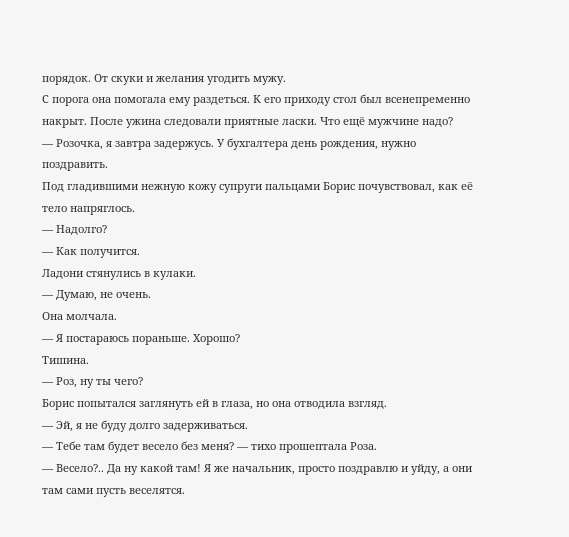порядок. От скуки и желания угодить мужу.
С порога она помогала ему раздеться. К его приходу стол был всенепременно накрыт. После ужина следовали приятные ласки. Что ещё мужчине надо?
— Розочка, я завтра задержусь. У бухгалтера день рождения, нужно поздравить.
Под гладившими нежную кожу супруги пальцами Борис почувствовал, как её тело напряглось.
— Надолго?
— Как получится.
Ладони стянулись в кулаки.
— Думаю, не очень.
Она молчала.
— Я постараюсь пораньше. Хорошо?
Тишина.
— Роз, ну ты чего?
Борис попытался заглянуть ей в глаза, но она отводила взгляд.
— Эй, я не буду долго задерживаться.
— Тебе там будет весело без меня? — тихо прошептала Роза.
— Весело?.. Да ну какой там! Я же начальник, просто поздравлю и уйду, а они там сами пусть веселятся.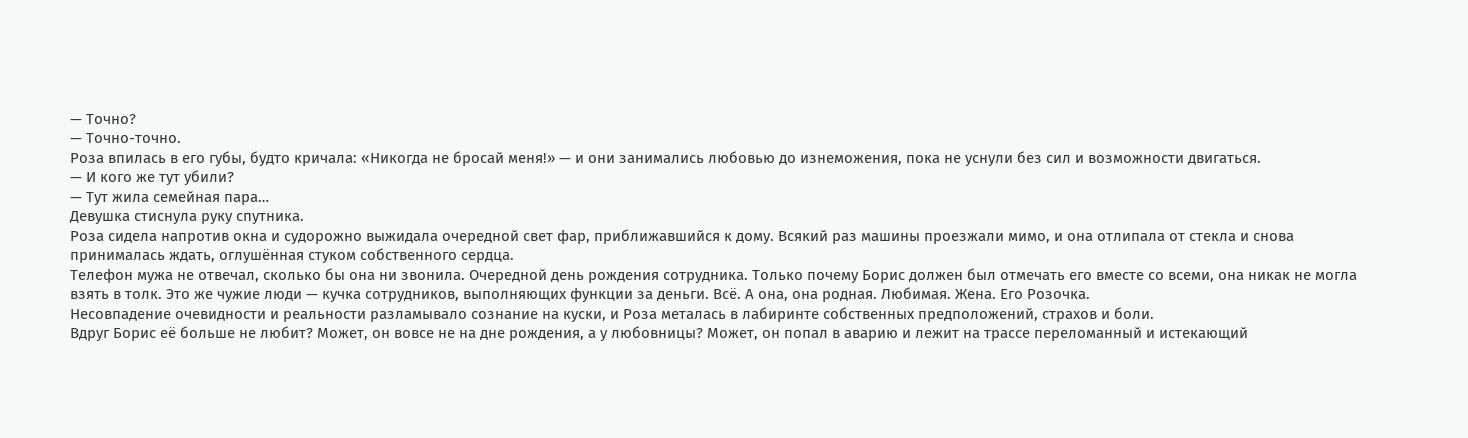— Точно?
— Точно-точно.
Роза впилась в его губы, будто кричала: «Никогда не бросай меня!» — и они занимались любовью до изнеможения, пока не уснули без сил и возможности двигаться.
— И кого же тут убили?
— Тут жила семейная пара…
Девушка стиснула руку спутника.
Роза сидела напротив окна и судорожно выжидала очередной свет фар, приближавшийся к дому. Всякий раз машины проезжали мимо, и она отлипала от стекла и снова принималась ждать, оглушённая стуком собственного сердца.
Телефон мужа не отвечал, сколько бы она ни звонила. Очередной день рождения сотрудника. Только почему Борис должен был отмечать его вместе со всеми, она никак не могла взять в толк. Это же чужие люди — кучка сотрудников, выполняющих функции за деньги. Всё. А она, она родная. Любимая. Жена. Его Розочка.
Несовпадение очевидности и реальности разламывало сознание на куски, и Роза металась в лабиринте собственных предположений, страхов и боли.
Вдруг Борис её больше не любит? Может, он вовсе не на дне рождения, а у любовницы? Может, он попал в аварию и лежит на трассе переломанный и истекающий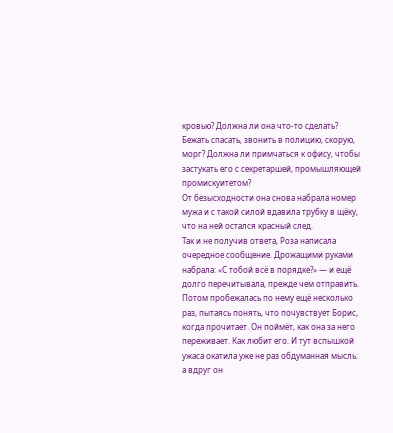кровью? Должна ли она что-то сделать? Бежать спасать, звонить в полицию, скорую, морг? Должна ли примчаться к офису, чтобы застукать его с секретаршей, промышляющей промискуитетом?
От безысходности она снова набрала номер мужа и с такой силой вдавила трубку в щёку, что на ней остался красный след.
Так и не получив ответа, Роза написала очередное сообщение. Дрожащими руками набрала: «С тобой всё в порядке?» — и ещё долго перечитывала, прежде чем отправить. Потом пробежалась по нему ещё несколько раз, пытаясь понять, что почувствует Борис, когда прочитает. Он поймёт, как она за него переживает. Как любит его. И тут вспышкой ужаса окатила уже не раз обдуманная мысль: а вдруг он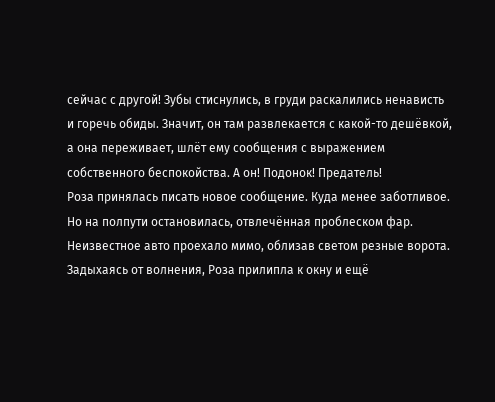сейчас с другой! Зубы стиснулись, в груди раскалились ненависть и горечь обиды. Значит, он там развлекается с какой-то дешёвкой, а она переживает, шлёт ему сообщения с выражением собственного беспокойства. А он! Подонок! Предатель!
Роза принялась писать новое сообщение. Куда менее заботливое. Но на полпути остановилась, отвлечённая проблеском фар. Неизвестное авто проехало мимо, облизав светом резные ворота.
Задыхаясь от волнения, Роза прилипла к окну и ещё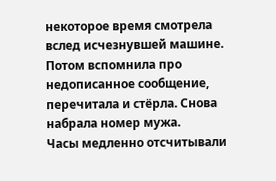некоторое время смотрела вслед исчезнувшей машине. Потом вспомнила про недописанное сообщение, перечитала и стёрла. Снова набрала номер мужа.
Часы медленно отсчитывали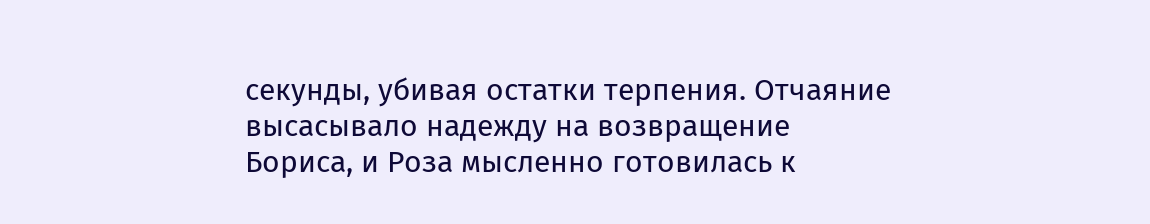секунды, убивая остатки терпения. Отчаяние высасывало надежду на возвращение Бориса, и Роза мысленно готовилась к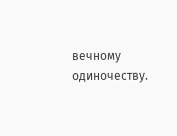вечному одиночеству.